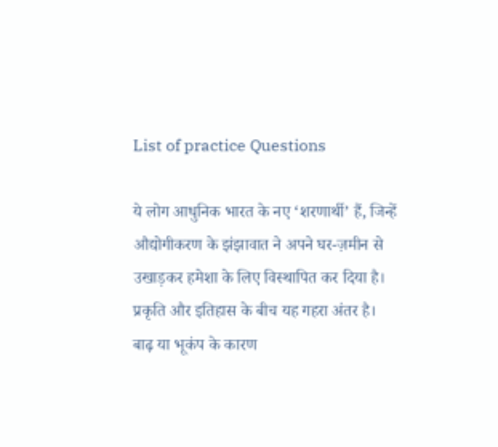List of practice Questions

ये लोग आधुनिक भारत के नए ‘शरणार्थी’ हैं, जिन्हें औद्योगीकरण के झंझावात ने अपने घर-ज़मीन से
उखाड़कर हमेशा के लिए विस्थापित कर दिया है।
प्रकृति और इतिहास के बीच यह गहरा अंतर है।
बाढ़ या भूकंप के कारण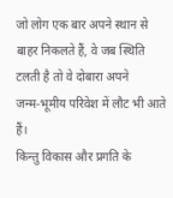जो लोग एक बार अपने स्थान से बाहर निकलते हैं, वे जब स्थिति टलती है तो वे दोबारा अपने
जन्म-भूमीय परिवेश में लौट भी आते हैं।
किन्तु विकास और प्रगति के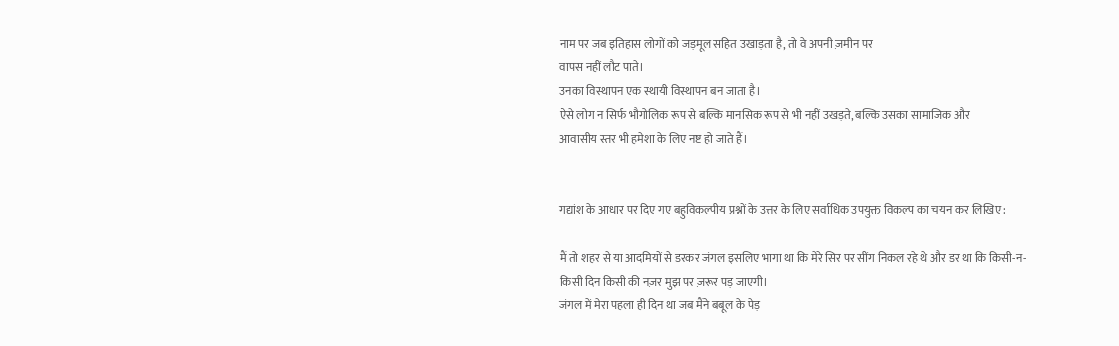नाम पर जब इतिहास लोगों को जड़मूल सहित उखाड़ता है, तो वे अपनी ज़मीन पर
वापस नहीं लौट पाते।
उनका विस्थापन एक स्थायी विस्थापन बन जाता है।
ऐसे लोग न सिर्फ भौगोलिक रूप से बल्कि मानसिक रूप से भी नहीं उखड़ते, बल्कि उसका सामाजिक और
आवासीय स्तर भी हमेशा के लिए नष्ट हो जाते हैं।


गद्यांश के आधार पर दिए गए बहुविकल्पीय प्रश्नों के उत्तर के लिए सर्वाधिक उपयुक्त विकल्प का चयन कर लिखिए :

मैं तो शहर से या आदमियों से डरकर जंगल इसलिए भागा था कि मेरे सिर पर सींग निकल रहे थे और डर था कि किसी-न-किसी दिन किसी की नज़र मुझ पर ज़रूर पड़ जाएगी।
जंगल में मेरा पहला ही दिन था जब मैंने बबूल के पेड़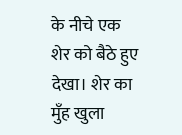के नीचे एक शेर को बैठे हुए देखा। शेर का मुँह खुला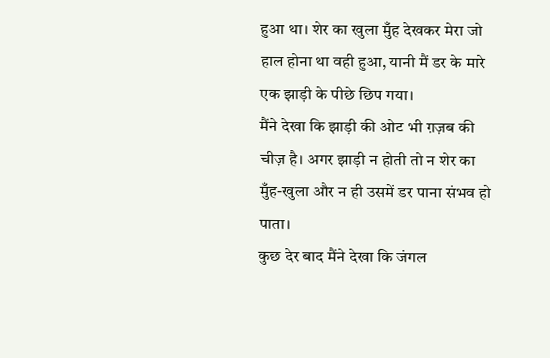हुआ था। शेर का खुला मुँह देखकर मेरा जो हाल होना था वही हुआ, यानी मैं डर के मारे एक झाड़ी के पीछे छिप गया।
मैंने देखा कि झाड़ी की ओट भी ग़ज़ब की चीज़ है। अगर झाड़ी न होती तो न शेर का मुँह-खुला और न ही उसमें डर पाना संभव हो पाता।
कुछ देर बाद मैंने देखा कि जंगल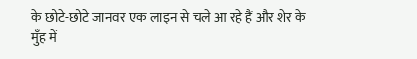के छोटे-छोटे जानवर एक लाइन से चले आ रहे हैं और शेर के मुँह में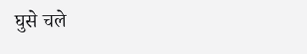घुसे चले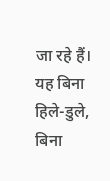जा रहे हैं। यह बिना हिले-डुले, बिना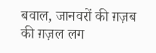बवाल, जानवरों की ग़ज़ब की ग़ज़ल लग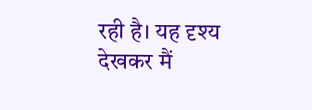रही है। यह दृश्य देखकर मैं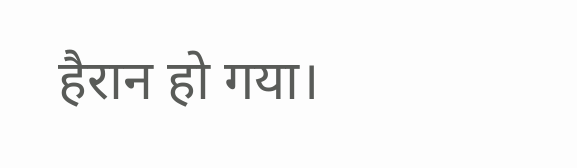हैरान हो गया।